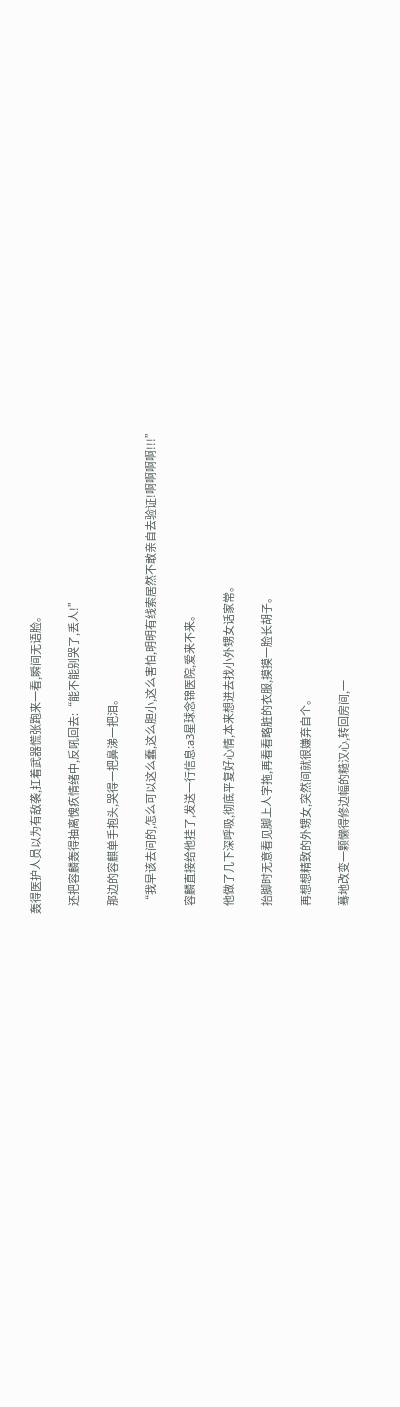轰得医护人员以为有敌袭,扛着武器慌张跑来一看,瞬间无语脸。

    还把容麟轰得抽离愧疚情绪中,反吼回去:“能不能别哭了,丢人!”

    那边的容麒单手抱头,哭得一把鼻涕一把泪。

    “我早该去问的,怎么可以这么蠢,这么胆小,这么害怕,明明有线索居然不敢亲自去验证!啊啊啊啊!!!”

    容麟直接给他挂了,发送一行信息:a3星球念锦医院,爱来不来。

    他做了几下深呼吸,彻底平复好心情,本来想进去找小外甥女话家常。

    抬脚时无意看见脚上人字拖,再看看略脏的衣服,摸摸一脸长胡子。

    再想想精致的外甥女,突然间就很嫌弃自个。

    蓦地改变一颗懒得修边幅的糙汉心,转回房间,一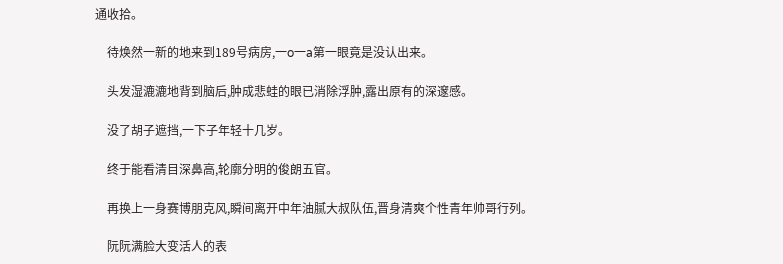通收拾。

    待焕然一新的地来到189号病房,一o一a第一眼竟是没认出来。

    头发湿漉漉地背到脑后,肿成悲蛙的眼已消除浮肿,露出原有的深邃感。

    没了胡子遮挡,一下子年轻十几岁。

    终于能看清目深鼻高,轮廓分明的俊朗五官。

    再换上一身赛博朋克风,瞬间离开中年油腻大叔队伍,晋身清爽个性青年帅哥行列。

    阮阮满脸大变活人的表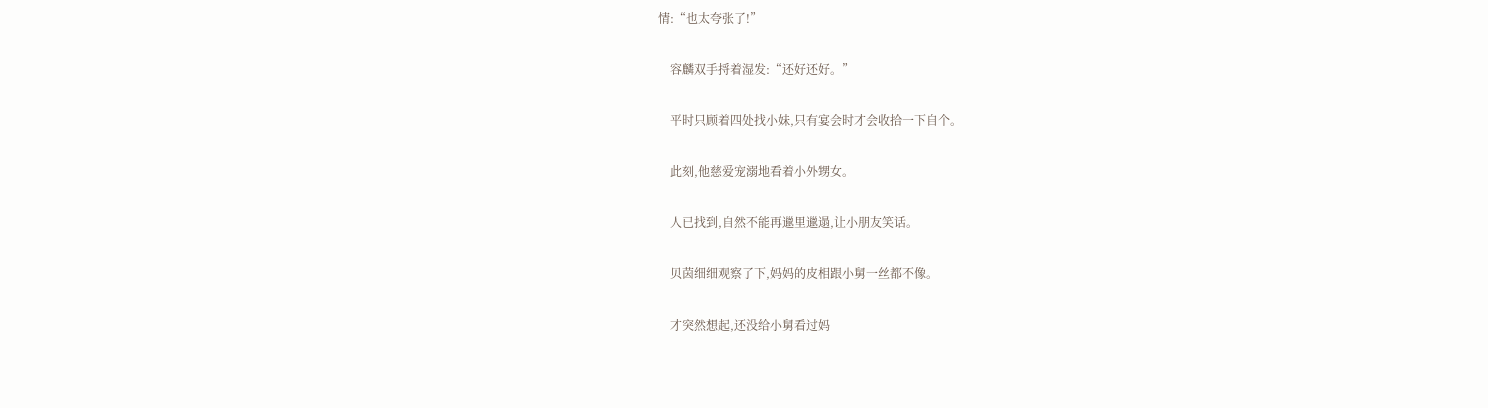情:“也太夸张了!”

    容麟双手捋着湿发:“还好还好。”

    平时只顾着四处找小妹,只有宴会时才会收拾一下自个。

    此刻,他慈爱宠溺地看着小外甥女。

    人已找到,自然不能再邋里邋遢,让小朋友笑话。

    贝茵细细观察了下,妈妈的皮相跟小舅一丝都不像。

    才突然想起,还没给小舅看过妈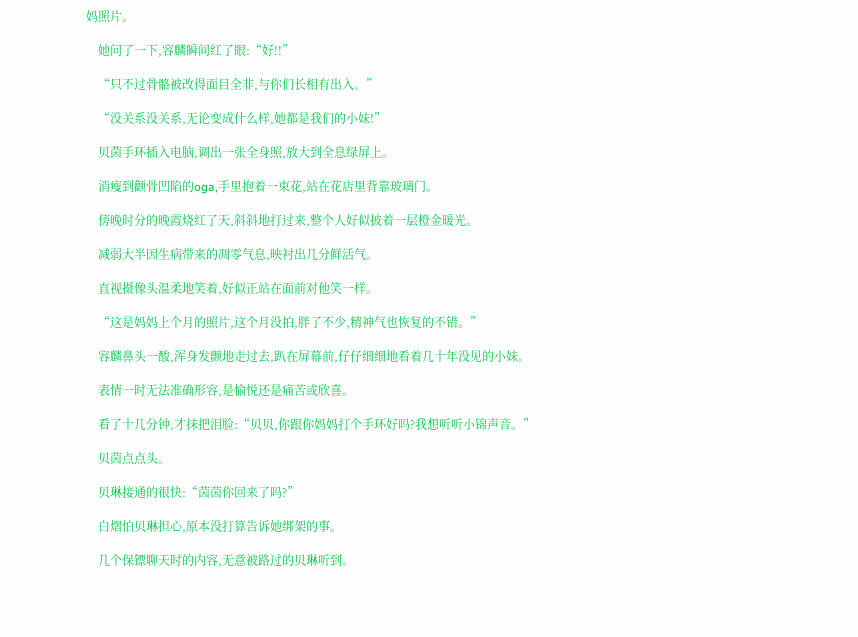妈照片。

    她问了一下,容麟瞬间红了眼:“好!!”

    “只不过骨骼被改得面目全非,与你们长相有出入。”

    “没关系没关系,无论变成什么样,她都是我们的小妹!”

    贝茵手环插入电脑,调出一张全身照,放大到全息绿屏上。

    消瘦到颧骨凹陷的oga,手里抱着一束花,站在花店里背靠玻璃门。

    傍晚时分的晚霞烧红了天,斜斜地打过来,整个人好似披着一层橙金暖光。

    减弱大半因生病带来的凋零气息,映衬出几分鲜活气。

    直视摄像头温柔地笑着,好似正站在面前对他笑一样。

    “这是妈妈上个月的照片,这个月没拍,胖了不少,精神气也恢复的不错。”

    容麟鼻头一酸,浑身发颤地走过去,趴在屏幕前,仔仔细细地看着几十年没见的小妹。

    表情一时无法准确形容,是愉悦还是痛苦或欣喜。

    看了十几分钟,才抹把泪脸:“贝贝,你跟你妈妈打个手环好吗?我想听听小锦声音。”

    贝茵点点头。

    贝琳接通的很快:“茵茵你回来了吗?”

    白熠怕贝琳担心,原本没打算告诉她绑架的事。

    几个保镖聊天时的内容,无意被路过的贝琳听到。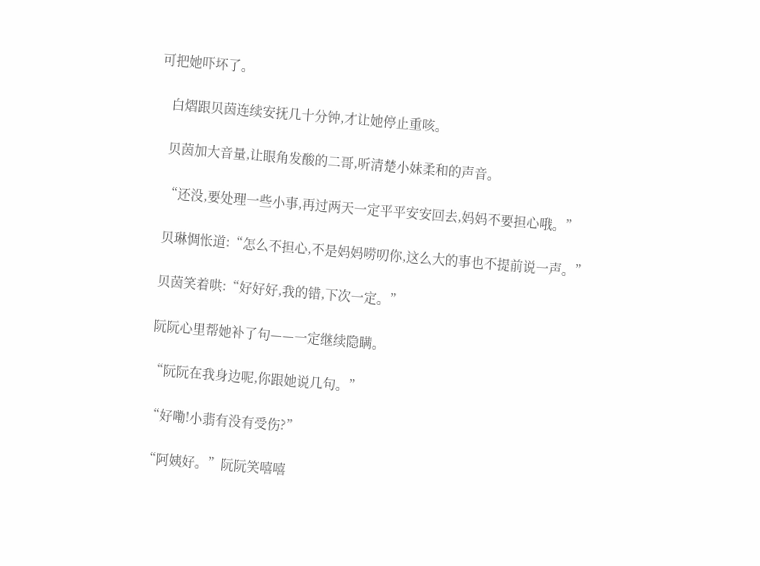可把她吓坏了。

    白熠跟贝茵连续安抚几十分钟,才让她停止重咳。

    贝茵加大音量,让眼角发酸的二哥,听清楚小妹柔和的声音。

    “还没,要处理一些小事,再过两天一定平平安安回去,妈妈不要担心哦。”

    贝琳惆怅道:“怎么不担心,不是妈妈唠叨你,这么大的事也不提前说一声。”

    贝茵笑着哄:“好好好,我的错,下次一定。”

    阮阮心里帮她补了句——一定继续隐瞒。

    “阮阮在我身边呢,你跟她说几句。”

    “好嘞!小翡有没有受伤?”

    “阿姨好。”阮阮笑嘻嘻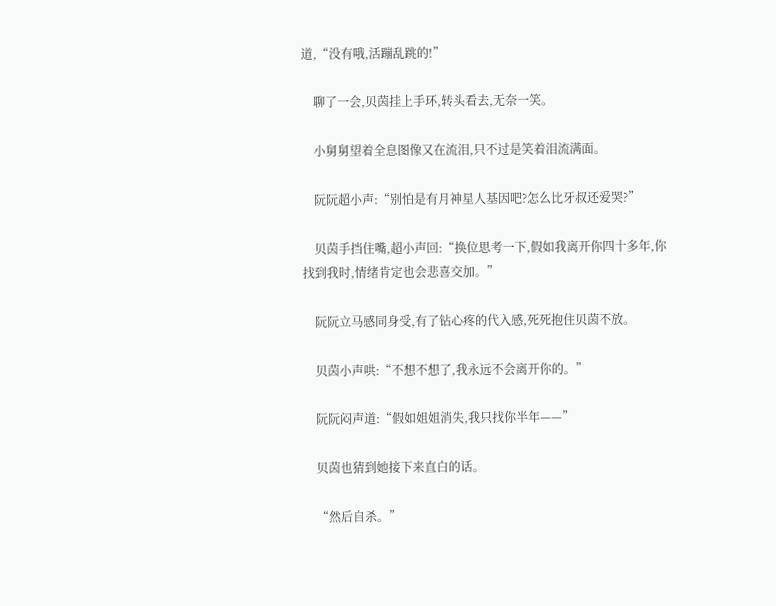道,“没有哦,活蹦乱跳的!”

    聊了一会,贝茵挂上手环,转头看去,无奈一笑。

    小舅舅望着全息图像又在流泪,只不过是笑着泪流满面。

    阮阮超小声:“别怕是有月神星人基因吧?怎么比牙叔还爱哭?”

    贝茵手挡住嘴,超小声回:“换位思考一下,假如我离开你四十多年,你找到我时,情绪肯定也会悲喜交加。”

    阮阮立马感同身受,有了钻心疼的代入感,死死抱住贝茵不放。

    贝茵小声哄:“不想不想了,我永远不会离开你的。”

    阮阮闷声道:“假如姐姐消失,我只找你半年——”

    贝茵也猜到她接下来直白的话。

    “然后自杀。”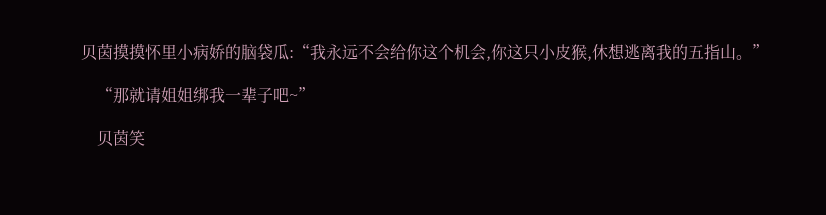贝茵摸摸怀里小病娇的脑袋瓜:“我永远不会给你这个机会,你这只小皮猴,休想逃离我的五指山。”

    “那就请姐姐绑我一辈子吧~”

    贝茵笑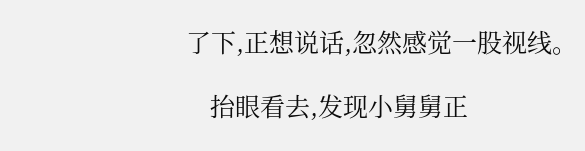了下,正想说话,忽然感觉一股视线。

    抬眼看去,发现小舅舅正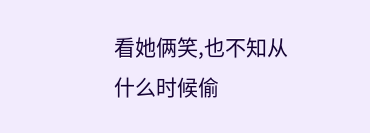看她俩笑,也不知从什么时候偷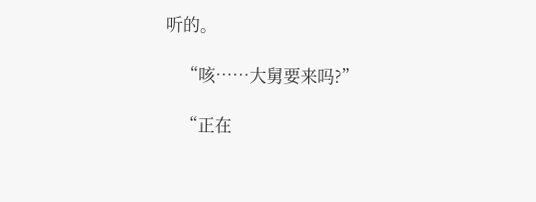听的。

    “咳……大舅要来吗?”

    “正在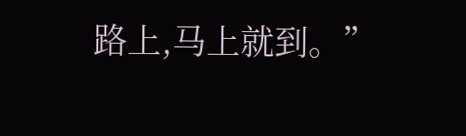路上,马上就到。”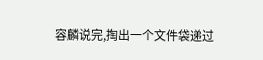容麟说完,掏出一个文件袋递过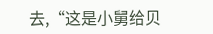去,“这是小舅给贝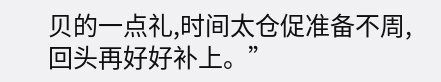贝的一点礼,时间太仓促准备不周,回头再好好补上。”